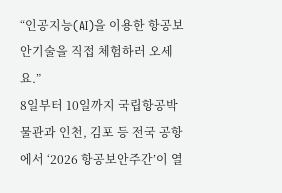“인공지능(AI)을 이용한 항공보안기술을 직접 체험하러 오세요.”
8일부터 10일까지 국립항공박물관과 인천, 김포 등 전국 공항에서 ‘2026 항공보안주간’이 열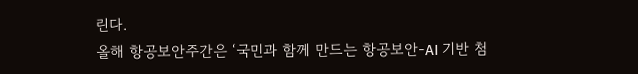린다.
올해 항공보안주간은 ‘국민과 함께 만드는 항공보안-AI 기반 첨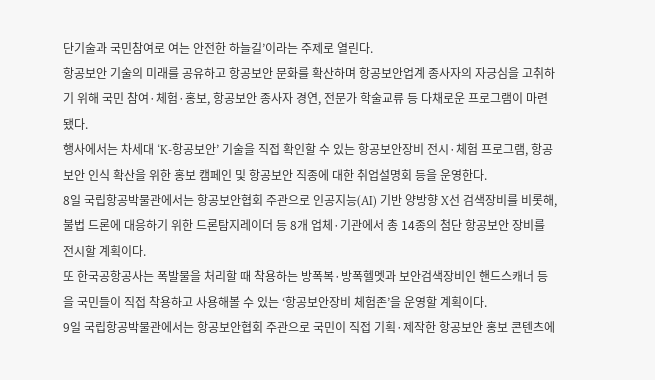단기술과 국민참여로 여는 안전한 하늘길’이라는 주제로 열린다.
항공보안 기술의 미래를 공유하고 항공보안 문화를 확산하며 항공보안업계 종사자의 자긍심을 고취하기 위해 국민 참여·체험·홍보, 항공보안 종사자 경연, 전문가 학술교류 등 다채로운 프로그램이 마련됐다.
행사에서는 차세대 ‘K-항공보안’ 기술을 직접 확인할 수 있는 항공보안장비 전시·체험 프로그램, 항공보안 인식 확산을 위한 홍보 캠페인 및 항공보안 직종에 대한 취업설명회 등을 운영한다.
8일 국립항공박물관에서는 항공보안협회 주관으로 인공지능(AI) 기반 양방향 X선 검색장비를 비롯해, 불법 드론에 대응하기 위한 드론탐지레이더 등 8개 업체·기관에서 총 14종의 첨단 항공보안 장비를 전시할 계획이다.
또 한국공항공사는 폭발물을 처리할 때 착용하는 방폭복·방폭헬멧과 보안검색장비인 핸드스캐너 등을 국민들이 직접 착용하고 사용해볼 수 있는 ‘항공보안장비 체험존’을 운영할 계획이다.
9일 국립항공박물관에서는 항공보안협회 주관으로 국민이 직접 기획·제작한 항공보안 홍보 콘텐츠에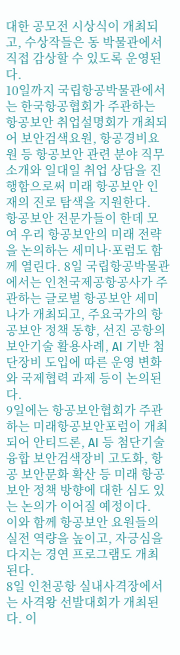대한 공모전 시상식이 개최되고, 수상작들은 동 박물관에서 직접 감상할 수 있도록 운영된다.
10일까지 국립항공박물관에서는 한국항공협회가 주관하는 항공보안 취업설명회가 개최되어 보안검색요원, 항공경비요원 등 항공보안 관련 분야 직무 소개와 일대일 취업 상담을 진행함으로써 미래 항공보안 인재의 진로 탐색을 지원한다.
항공보안 전문가들이 한데 모여 우리 항공보안의 미래 전략을 논의하는 세미나·포럼도 함께 열린다. 8일 국립항공박물관에서는 인천국제공항공사가 주관하는 글로벌 항공보안 세미나가 개최되고, 주요국가의 항공보안 정책 동향, 선진 공항의 보안기술 활용사례, AI 기반 첨단장비 도입에 따른 운영 변화와 국제협력 과제 등이 논의된다.
9일에는 항공보안협회가 주관하는 미래항공보안포럼이 개최되어 안티드론, AI 등 첨단기술 융합 보안검색장비 고도화, 항공 보안문화 확산 등 미래 항공보안 정책 방향에 대한 심도 있는 논의가 이어질 예정이다.
이와 함께 항공보안 요원들의 실전 역량을 높이고, 자긍심을 다지는 경연 프로그램도 개최된다.
8일 인천공항 실내사격장에서는 사격왕 선발대회가 개최된다. 이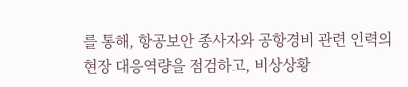를 통해, 항공보안 종사자와 공항경비 관련 인력의 현장 대응역량을 점검하고, 비상상황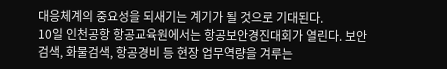대응체계의 중요성을 되새기는 계기가 될 것으로 기대된다.
10일 인천공항 항공교육원에서는 항공보안경진대회가 열린다. 보안검색, 화물검색, 항공경비 등 현장 업무역량을 겨루는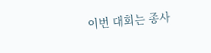이번 대회는 종사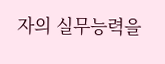자의 실무능력을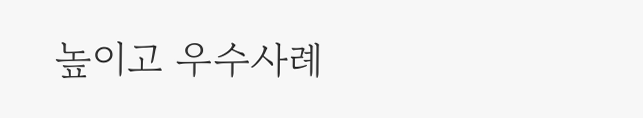높이고 우수사례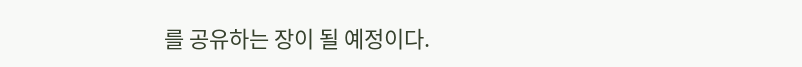를 공유하는 장이 될 예정이다.